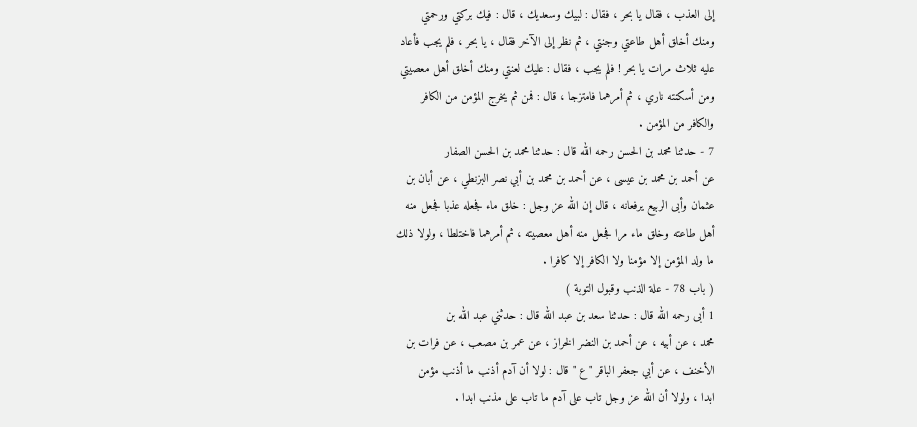إلى العذب ، فقال يا بحر ، فقال : لبيك وسعديك ، قال : فيك بركتي ورحمتي
ومنك أخلق أهل طاعتي وجنتي ، ثم نظر إلى الآخر فقال ، يا بحر ، فلم يجب فأعاد
عليه ثلاث مرات يا بحر ! فلم يجب ، فقال : عليك لعنتي ومنك أخلق أهل معصيتي
ومن أسكنته ناري ، ثم أمرهما فامتزجا ، قال : فمن ثم يخرج المؤمن من الكافر
والكافر من المؤمن .
7 - حدثنا محمد بن الحسن رحمه الله قال : حدثنا محمد بن الحسن الصفار
عن أحمد بن محمد بن عيسى ، عن أحمد بن محمد بن أبي نصر البزنطي ، عن أبان بن
عثمان وأبى الربيع يرفعانه ، قال إن الله عز وجل : خلق ماء فجعله عذبا فجعل منه
أهل طاعته وخلق ماء مرا فجعل منه أهل معصيته ، ثم أمرهما فاختلطا ، ولولا ذلك
ما ولد المؤمن إلا مؤمنا ولا الكافر إلا كافرا .
( باب 78 - علة الذنب وقبول التوبة )
1 أبى رحمه الله قال : حدثنا سعد بن عبد الله قال : حدثني عبد الله بن
محمد ، عن أبيه ، عن أحمد بن النضر الخراز ، عن عمر بن مصعب ، عن فرات بن
الأخنف ، عن أبي جعفر الباقر " ع " قال : لولا أن آدم أذنب ما أذنب مؤمن
ابدا ، ولولا أن الله عز وجل تاب على آدم ما تاب على مذنب ابدا .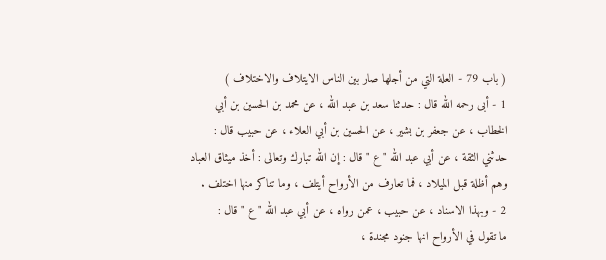( باب 79 - العلة التي من أجلها صار بين الناس الايتلاف والاختلاف )
1 - أبى رحمه الله قال : حدثنا سعد بن عبد الله ، عن محمد بن الحسين بن أبي
الخطاب ، عن جعفر بن بشير ، عن الحسين بن أبي العلاء ، عن حبيب قال :
حدثني الثقة ، عن أبي عبد الله " ع " قال : إن الله تبارك وتعالى : أخذ ميثاق العباد
وهم أظلة قبل الميلاد ، فما تعارف من الأرواح أيتلف ، وما تناكر منها اختلف .
2 - وبهذا الاسناد ، عن حبيب ، عمن رواه ، عن أبي عبد الله " ع " قال :
ما تقول في الأرواح انها جنود مجندة ،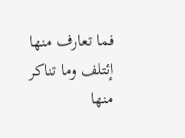فما تعارف منها إئتلف وما تناكر منها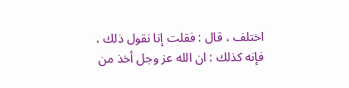اختلف ، قال : فقلت إنا نقول ذلك ، فإنه كذلك : ان الله عز وجل أخذ من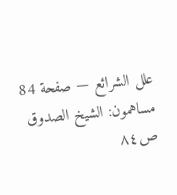علل الشرائع — صفحة 84
مساهمون: الشيخ الصدوق
ص٨٤